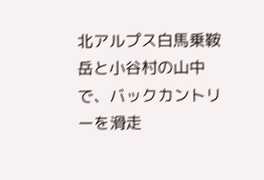北アルプス白馬乗鞍岳と小谷村の山中で、バックカントリーを滑走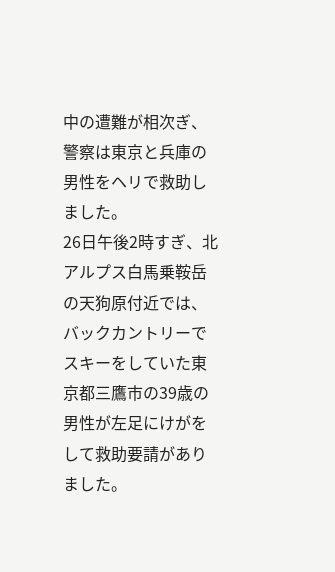中の遭難が相次ぎ、警察は東京と兵庫の男性をヘリで救助しました。
26日午後2時すぎ、北アルプス白馬乗鞍岳の天狗原付近では、バックカントリーでスキーをしていた東京都三鷹市の39歳の男性が左足にけがをして救助要請がありました。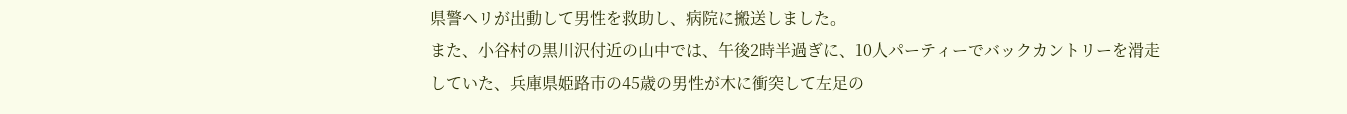県警ヘリが出動して男性を救助し、病院に搬送しました。
また、小谷村の黒川沢付近の山中では、午後2時半過ぎに、10人パーティーでバックカントリーを滑走していた、兵庫県姫路市の45歳の男性が木に衝突して左足の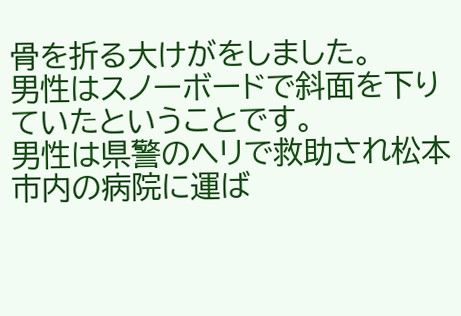骨を折る大けがをしました。
男性はスノーボードで斜面を下りていたということです。
男性は県警のヘリで救助され松本市内の病院に運ば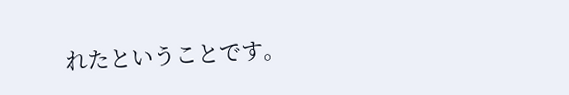れたということです。